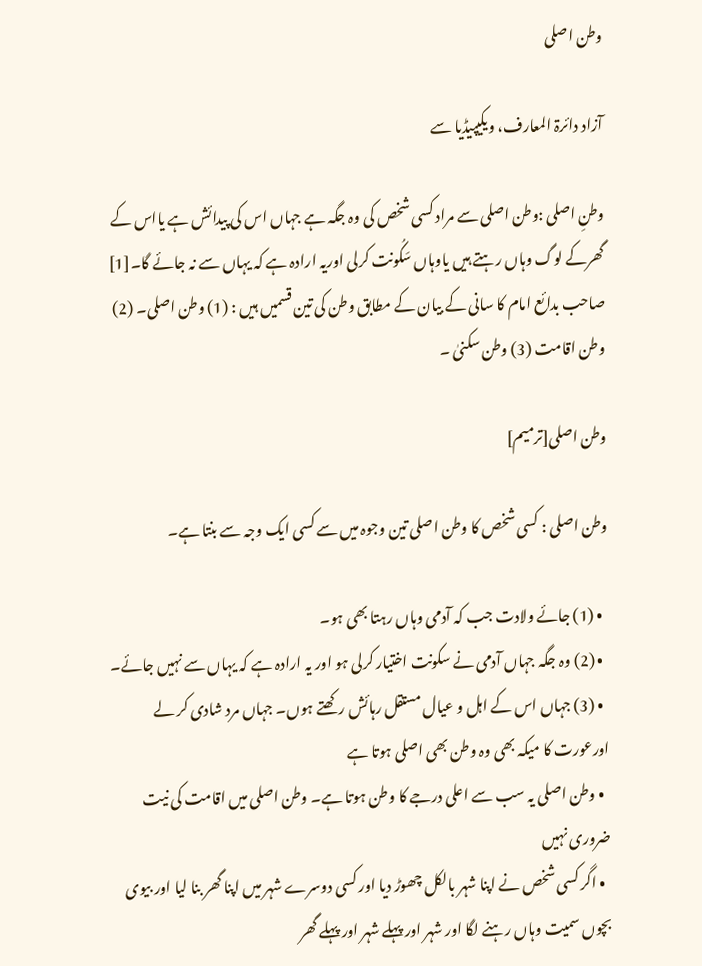وطن اصلی

آزاد دائرۃ المعارف، ویکیپیڈیا سے

وطنِ اصلی :وطن اصلی سے مراد کسی شخص کی وہ جگہ ہے جہاں اس کی پیدائش ہے یااس کے گھرکے لوگ وہاں رہتے ہیں یاوہاں سَکُونت کرلی اوریہ ارادہ ہے کہ یہاں سے نہ جائے گا۔[1] صاحب بدائع امام کا سانی کے بیان کے مطابق وطن کی تین قسمیں ہیں : (1) وطن اصلی۔ (2) وطن اقامت (3) وطن سکنیٰ ۔

وطن اصلی[ترمیم]

وطن اصلی : کسی شخص کا وطن اصلی تین وجوہ میں سے کسی ایک وجہ سے بنتا ہے۔

  • (1) جائے ولادت جب کہ آدمی وہاں رہتا بھی ہو۔
  • (2) وہ جگہ جہاں آدمی نے سکونت اختیار کرلی ہو اور یہ ارادہ ہے کہ یہاں سے نہیں جائے۔
  • (3) جہاں اس کے اہل و عیال مستقل رہائش رکھتے ہوں۔ جہاں مرد شادی کر لے اورعورت کا میکہ بھی وہ وطن بھی اصلی ہوتا ہے
  • وطن اصلی یہ سب سے اعلی درجے کا وطن ہوتا ہے۔ وطن اصلی میں اقامت کی نیت ضروری نہیں
  • اگر کسی شخص نے اپنا شہر بالکل چھوڑ دیا اور کسی دوسرے شہر میں اپنا گھر بنا لیا اور بیوی بچوں سمیت وہاں رہنے لگا اور شہر اور پہلے شہر اور پہلے گھر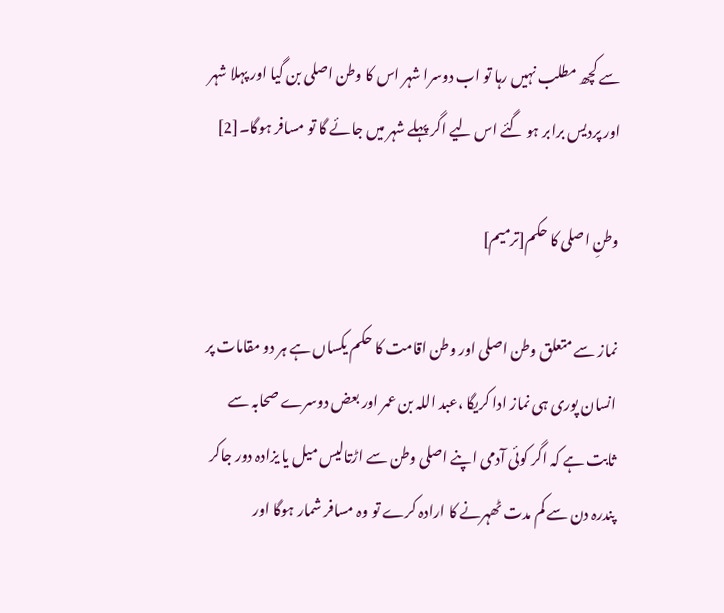سے کچھ مطلب نہیں رہا تو اب دوسرا شہر اس کا وطن اصلی بن گیا اور پہلا شہر اور پردیس برابر ہو گئے اس لیے اگر پہلے شہر میں جائے گا تو مسافر ہوگا۔[2]

وطنِ اصلی کا حکم[ترمیم]

نماز سے متعلق وطن اصلی اور وطن اقامت کا حکم یکساں ہے ہر دو مقامات پر انسان پوری ہی نماز ادا کریگا ،عبد اللہ بن عمر اور بعض دوسرے صحابہ سے ثابت ہے کہ اگر کوئی آدمی اپنے اصلی وطن سے اڑتالیس میل یا یزادہ دور جاکر پندرہ دن سے کم مدت ٹھہرنے کا ارادہ کرے تو وہ مسافر شمار ہوگا اور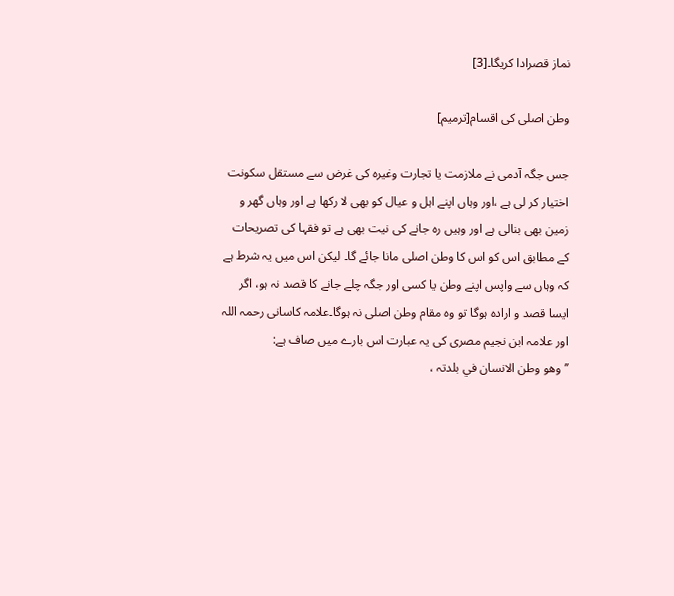نماز قصرادا کریگا۔[3]

وطن اصلی کی اقسام[ترمیم]

جس جگہ آدمی نے ملازمت یا تجارت وغیرہ کی غرض سے مستقل سکونت اختیار کر لی ہے ،اور وہاں اپنے اہل و عیال کو بھی لا رکھا ہے اور وہاں گھر و زمین بھی بنالی ہے اور وہیں رہ جانے کی نیت بھی ہے تو فقہا کی تصریحات کے مطابق اس کو اس کا وطن اصلی مانا جائے گا۔ لیکن اس میں یہ شرط ہے کہ وہاں سے واپس اپنے وطن یا کسی اور جگہ چلے جانے کا قصد نہ ہو، اگر ایسا قصد و ارادہ ہوگا تو وہ مقام وطن اصلی نہ ہوگا۔علامہ کاسانی رحمہ اللہ اور علامہ ابن نجیم مصری کی یہ عبارت اس بارے میں صاف ہے:
’’ وھو وطن الانسان في بلدتہ ،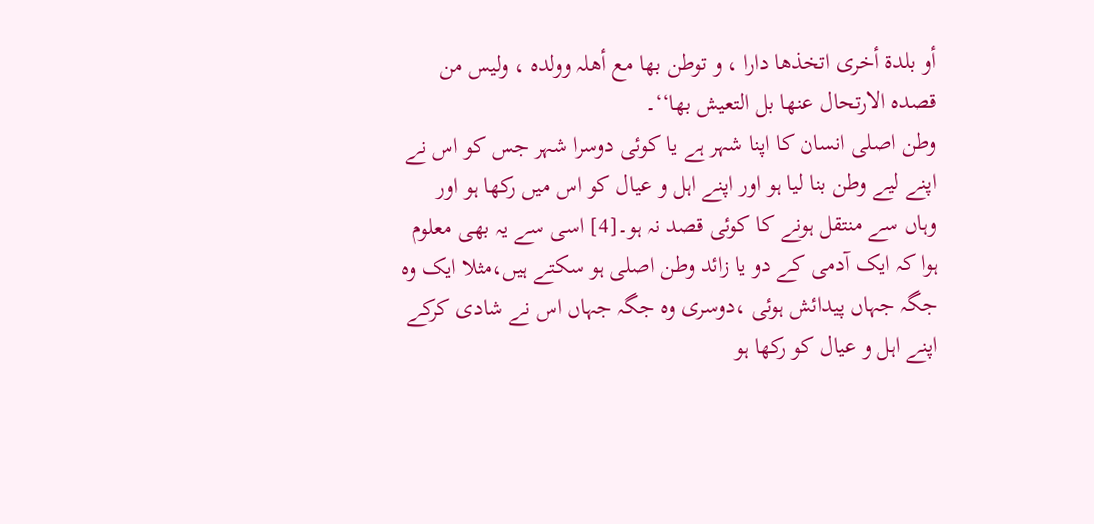أو بلدۃ أخری اتخذھا دارا ، و توطن بھا مع أھلہ وولدہ ، ولیس من قصدہ الارتحال عنھا بل التعیش بھا‘‘۔
وطن اصلی انسان کا اپنا شہر ہے یا کوئی دوسرا شہر جس کو اس نے اپنے لیے وطن بنا لیا ہو اور اپنے اہل و عیال کو اس میں رکھا ہو اور وہاں سے منتقل ہونے کا کوئی قصد نہ ہو۔[4] اسی سے یہ بھی معلوم ہوا کہ ایک آدمی کے دو یا زائد وطن اصلی ہو سکتے ہیں،مثلا ایک وہ جگہ جہاں پیدائش ہوئی ،دوسری وہ جگہ جہاں اس نے شادی کرکے اپنے اہل و عیال کو رکھا ہو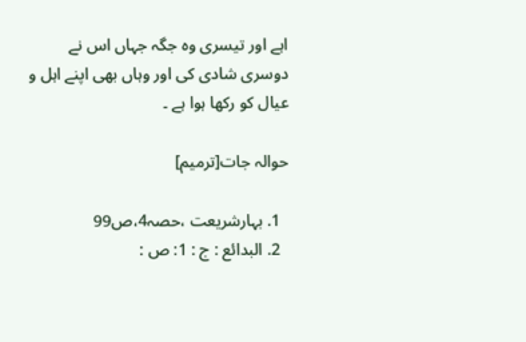اہے اور تیسری وہ جگہ جہاں اس نے دوسری شادی کی اور وہاں بھی اپنے اہل و عیال کو رکھا ہوا ہے ۔

حوالہ جات[ترمیم]

  1. بہارشریعت ،حصہ4،ص99
  2. البدائع : ج : 1: ص :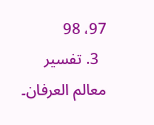97، 98
  3. تفسیر معالم العرفان۔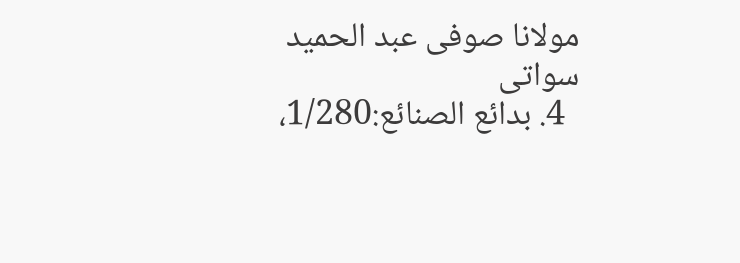مولانا صوفی عبد الحمید سواتی
  4. بدائع الصنائع:1/280،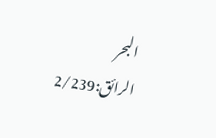البحر الرائق:2/239